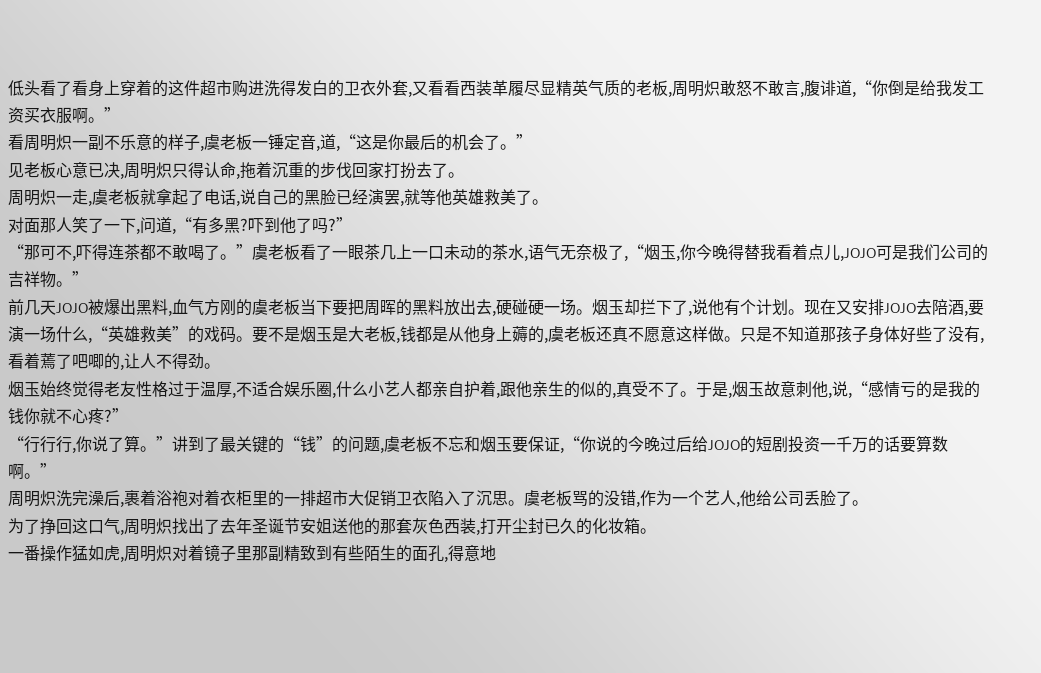低头看了看身上穿着的这件超市购进洗得发白的卫衣外套,又看看西装革履尽显精英气质的老板,周明炽敢怒不敢言,腹诽道,“你倒是给我发工资买衣服啊。”
看周明炽一副不乐意的样子,虞老板一锤定音,道,“这是你最后的机会了。”
见老板心意已决,周明炽只得认命,拖着沉重的步伐回家打扮去了。
周明炽一走,虞老板就拿起了电话,说自己的黑脸已经演罢,就等他英雄救美了。
对面那人笑了一下,问道,“有多黑?吓到他了吗?”
“那可不,吓得连茶都不敢喝了。”虞老板看了一眼茶几上一口未动的茶水,语气无奈极了,“烟玉,你今晚得替我看着点儿,JOJO可是我们公司的吉祥物。”
前几天JOJO被爆出黑料,血气方刚的虞老板当下要把周晖的黑料放出去,硬碰硬一场。烟玉却拦下了,说他有个计划。现在又安排JOJO去陪酒,要演一场什么,“英雄救美”的戏码。要不是烟玉是大老板,钱都是从他身上薅的,虞老板还真不愿意这样做。只是不知道那孩子身体好些了没有,看着蔫了吧唧的,让人不得劲。
烟玉始终觉得老友性格过于温厚,不适合娱乐圈,什么小艺人都亲自护着,跟他亲生的似的,真受不了。于是,烟玉故意刺他,说,“感情亏的是我的钱你就不心疼?”
“行行行,你说了算。”讲到了最关键的“钱”的问题,虞老板不忘和烟玉要保证,“你说的今晚过后给JOJO的短剧投资一千万的话要算数啊。”
周明炽洗完澡后,裹着浴袍对着衣柜里的一排超市大促销卫衣陷入了沉思。虞老板骂的没错,作为一个艺人,他给公司丢脸了。
为了挣回这口气,周明炽找出了去年圣诞节安姐送他的那套灰色西装,打开尘封已久的化妆箱。
一番操作猛如虎,周明炽对着镜子里那副精致到有些陌生的面孔,得意地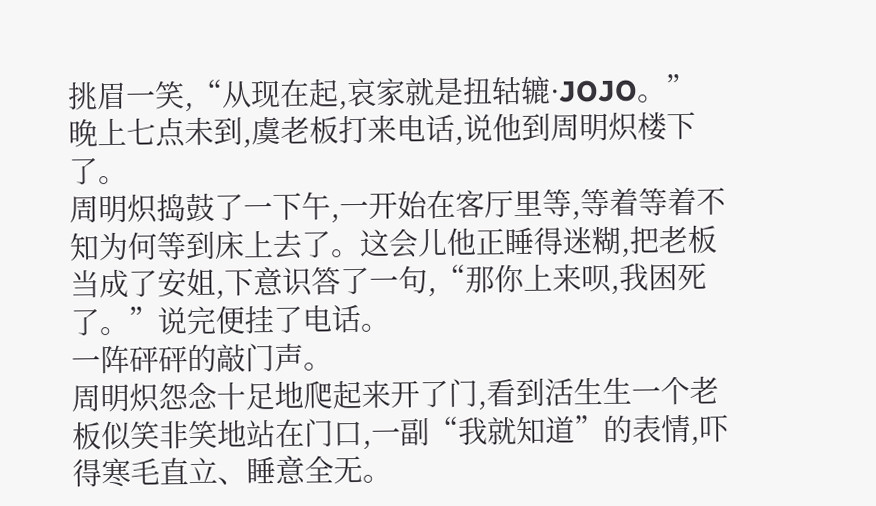挑眉一笑,“从现在起,哀家就是扭轱辘·JOJO。”
晚上七点未到,虞老板打来电话,说他到周明炽楼下了。
周明炽捣鼓了一下午,一开始在客厅里等,等着等着不知为何等到床上去了。这会儿他正睡得迷糊,把老板当成了安姐,下意识答了一句,“那你上来呗,我困死了。”说完便挂了电话。
一阵砰砰的敲门声。
周明炽怨念十足地爬起来开了门,看到活生生一个老板似笑非笑地站在门口,一副“我就知道”的表情,吓得寒毛直立、睡意全无。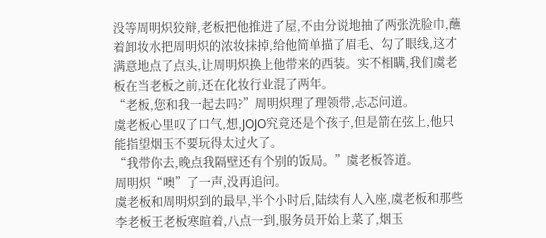没等周明炽狡辩,老板把他推进了屋,不由分说地抽了两张洗脸巾,蘸着卸妆水把周明炽的浓妆抹掉,给他简单描了眉毛、勾了眼线,这才满意地点了点头,让周明炽换上他带来的西装。实不相瞒,我们虞老板在当老板之前,还在化妆行业混了两年。
“老板,您和我一起去吗?”周明炽理了理领带,忐忑问道。
虞老板心里叹了口气,想,JOJO究竟还是个孩子,但是箭在弦上,他只能指望烟玉不要玩得太过火了。
“我带你去,晚点我隔壁还有个别的饭局。”虞老板答道。
周明炽“噢”了一声,没再追问。
虞老板和周明炽到的最早,半个小时后,陆续有人入座,虞老板和那些李老板王老板寒暄着,八点一到,服务员开始上菜了,烟玉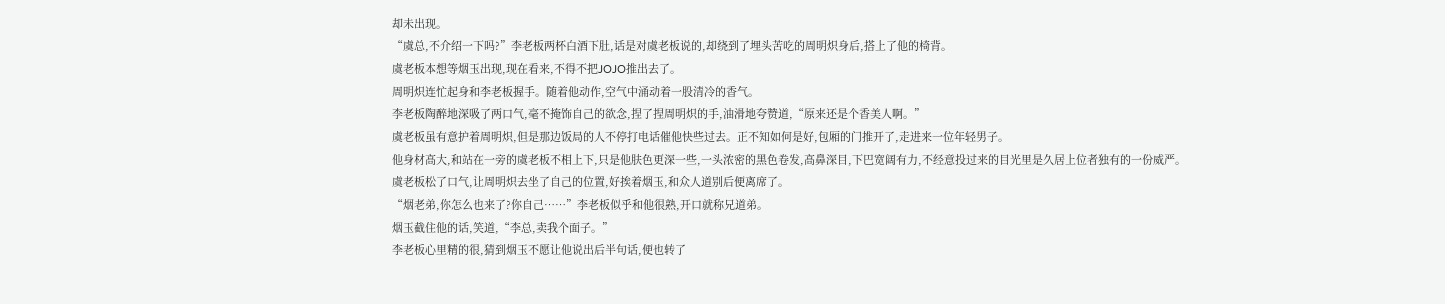却未出现。
“虞总,不介绍一下吗?”李老板两杯白酒下肚,话是对虞老板说的,却绕到了埋头苦吃的周明炽身后,搭上了他的椅背。
虞老板本想等烟玉出现,现在看来,不得不把JOJO推出去了。
周明炽连忙起身和李老板握手。随着他动作,空气中涌动着一股清冷的香气。
李老板陶醉地深吸了两口气,毫不掩饰自己的欲念,捏了捏周明炽的手,油滑地夸赞道,“原来还是个香美人啊。”
虞老板虽有意护着周明炽,但是那边饭局的人不停打电话催他快些过去。正不知如何是好,包厢的门推开了,走进来一位年轻男子。
他身材高大,和站在一旁的虞老板不相上下,只是他肤色更深一些,一头浓密的黑色卷发,高鼻深目,下巴宽阔有力,不经意投过来的目光里是久居上位者独有的一份威严。
虞老板松了口气,让周明炽去坐了自己的位置,好挨着烟玉,和众人道别后便离席了。
“烟老弟,你怎么也来了?你自己……”李老板似乎和他很熟,开口就称兄道弟。
烟玉截住他的话,笑道,“李总,卖我个面子。”
李老板心里精的很,猜到烟玉不愿让他说出后半句话,便也转了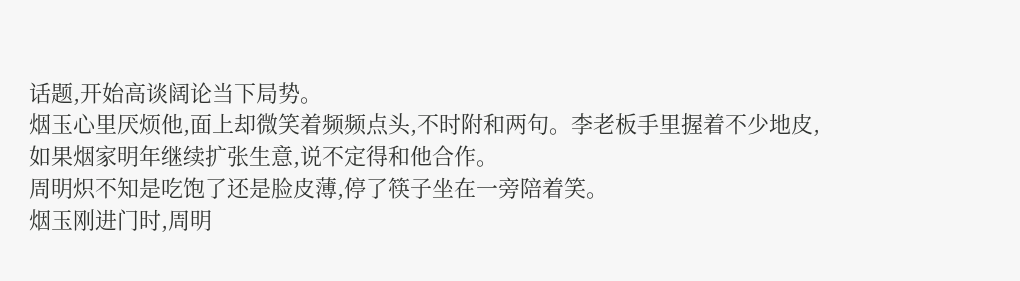话题,开始高谈阔论当下局势。
烟玉心里厌烦他,面上却微笑着频频点头,不时附和两句。李老板手里握着不少地皮,如果烟家明年继续扩张生意,说不定得和他合作。
周明炽不知是吃饱了还是脸皮薄,停了筷子坐在一旁陪着笑。
烟玉刚进门时,周明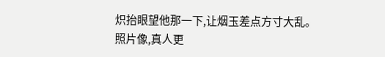炽抬眼望他那一下,让烟玉差点方寸大乱。
照片像,真人更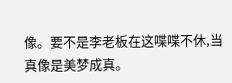像。要不是李老板在这喋喋不休,当真像是美梦成真。